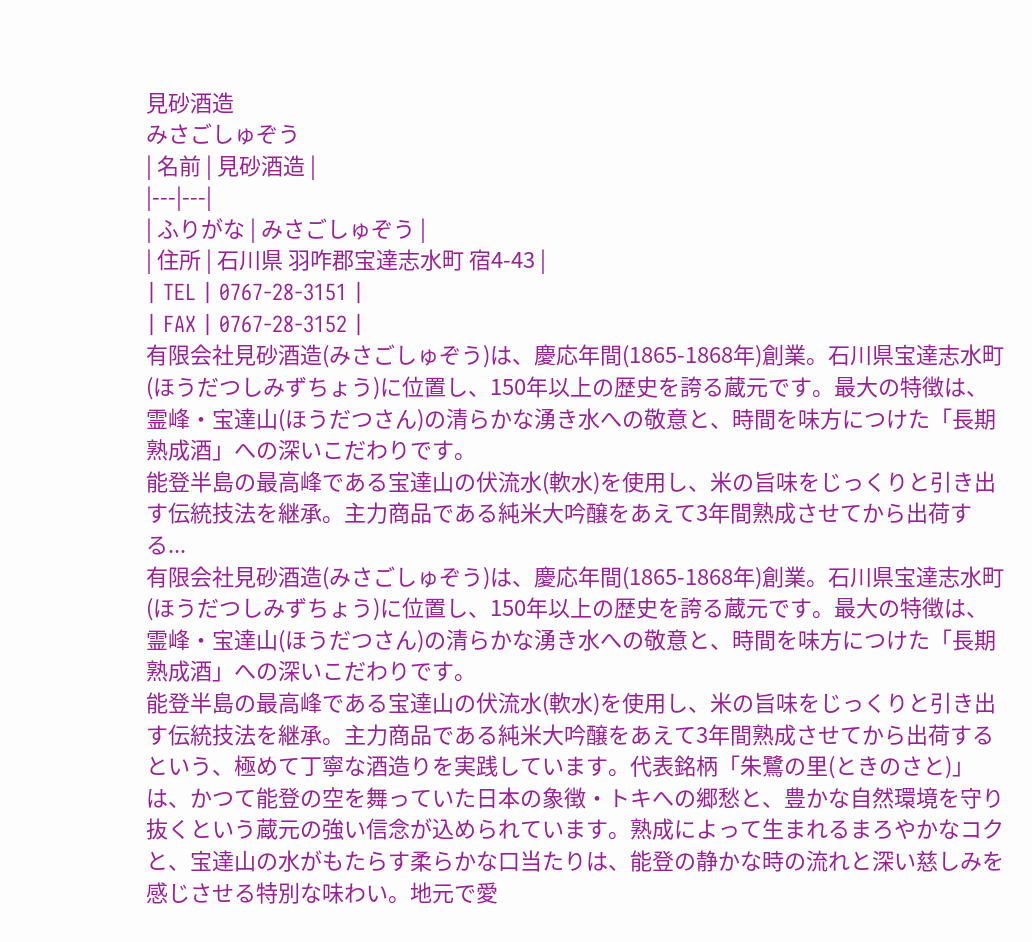見砂酒造
みさごしゅぞう
| 名前 | 見砂酒造 |
|---|---|
| ふりがな | みさごしゅぞう |
| 住所 | 石川県 羽咋郡宝達志水町 宿4-43 |
| TEL | 0767-28-3151 |
| FAX | 0767-28-3152 |
有限会社見砂酒造(みさごしゅぞう)は、慶応年間(1865-1868年)創業。石川県宝達志水町(ほうだつしみずちょう)に位置し、150年以上の歴史を誇る蔵元です。最大の特徴は、霊峰・宝達山(ほうだつさん)の清らかな湧き水への敬意と、時間を味方につけた「長期熟成酒」への深いこだわりです。
能登半島の最高峰である宝達山の伏流水(軟水)を使用し、米の旨味をじっくりと引き出す伝統技法を継承。主力商品である純米大吟醸をあえて3年間熟成させてから出荷する...
有限会社見砂酒造(みさごしゅぞう)は、慶応年間(1865-1868年)創業。石川県宝達志水町(ほうだつしみずちょう)に位置し、150年以上の歴史を誇る蔵元です。最大の特徴は、霊峰・宝達山(ほうだつさん)の清らかな湧き水への敬意と、時間を味方につけた「長期熟成酒」への深いこだわりです。
能登半島の最高峰である宝達山の伏流水(軟水)を使用し、米の旨味をじっくりと引き出す伝統技法を継承。主力商品である純米大吟醸をあえて3年間熟成させてから出荷するという、極めて丁寧な酒造りを実践しています。代表銘柄「朱鷺の里(ときのさと)」は、かつて能登の空を舞っていた日本の象徴・トキへの郷愁と、豊かな自然環境を守り抜くという蔵元の強い信念が込められています。熟成によって生まれるまろやかなコクと、宝達山の水がもたらす柔らかな口当たりは、能登の静かな時の流れと深い慈しみを感じさせる特別な味わい。地元で愛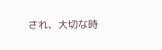され、大切な時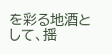を彩る地酒として、揺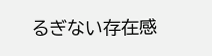るぎない存在感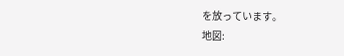を放っています。
地図: